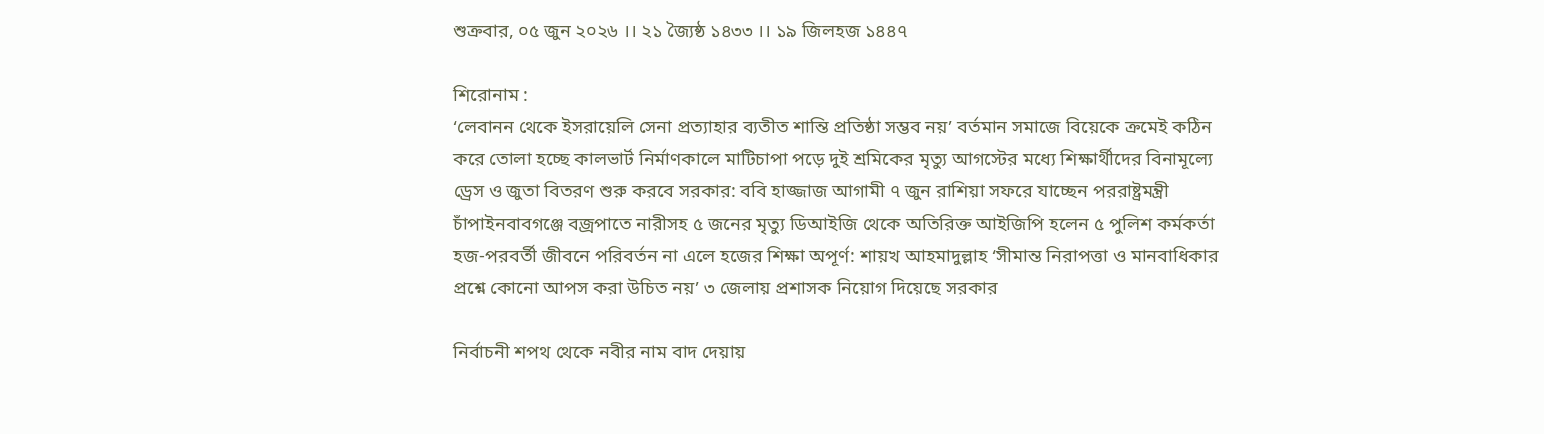শুক্রবার, ০৫ জুন ২০২৬ ।। ২১ জ্যৈষ্ঠ ১৪৩৩ ।। ১৯ জিলহজ ১৪৪৭

শিরোনাম :
‘লেবানন থেকে ইসরায়েলি সেনা প্রত্যাহার ব্যতীত শান্তি প্রতিষ্ঠা সম্ভব নয়’ বর্তমান সমাজে বিয়েকে ক্রমেই কঠিন করে তোলা হচ্ছে কালভার্ট নির্মাণকালে মাটিচাপা পড়ে দুই শ্রমিকের মৃত্যু আগস্টের মধ্যে শিক্ষার্থীদের বিনামূল্যে ড্রেস ও জুতা বিতরণ শুরু করবে সরকার: ববি হাজ্জাজ আগামী ৭ জুন রাশিয়া সফরে যাচ্ছেন পররাষ্ট্রমন্ত্রী চাঁপাইনবাবগঞ্জে বজ্রপাতে নারীসহ ৫ জনের মৃত্যু ডিআইজি থেকে অতিরিক্ত আইজিপি হলেন ৫ পুলিশ কর্মকর্তা হজ-পরবর্তী জীবনে পরিবর্তন না এলে হজের শিক্ষা অপূর্ণ: শায়খ আহমাদুল্লাহ ‘সীমান্ত নিরাপত্তা ও মানবাধিকার প্রশ্নে কোনো আপস করা উচিত নয়’ ৩ জেলায় প্রশাসক নিয়োগ দিয়েছে সরকার

নির্বাচনী শপথ থেকে নবীর নাম বাদ দেয়ায়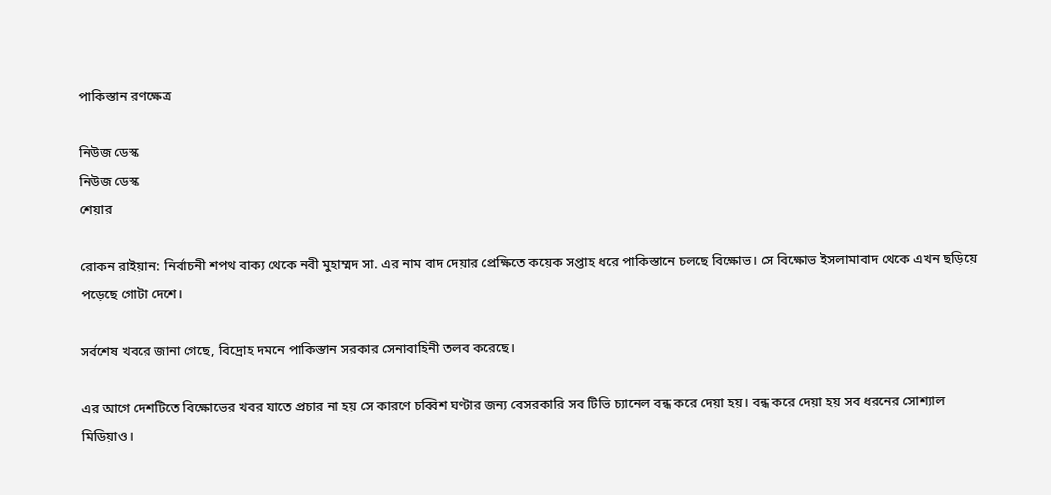পাকিস্তান রণক্ষেত্র

নিউজ ডেস্ক
নিউজ ডেস্ক
শেয়ার

রোকন রাইয়ান: নির্বাচনী শপথ বাক্য থেকে নবী মুহাম্মদ সা. এর নাম বাদ দেয়ার প্রেক্ষিতে কয়েক সপ্তাহ ধরে পাকিস্তানে চলছে বিক্ষোভ। সে বিক্ষোভ ইসলামাবাদ থেকে এখন ছড়িয়ে পড়েছে গোটা দেশে।

সর্বশেষ খবরে জানা গেছে, বিদ্রোহ দমনে পাকিস্তান সরকার সেনাবাহিনী তলব করেছে।

এর আগে দেশটিতে বিক্ষোভের খবর যাতে প্রচার না হয় সে কারণে চব্বিশ ঘণ্টার জন্য বেসরকারি সব টিভি চ্যানেল বন্ধ করে দেয়া হয়। বন্ধ করে দেয়া হয় সব ধরনের সোশ্যাল মিডিয়াও।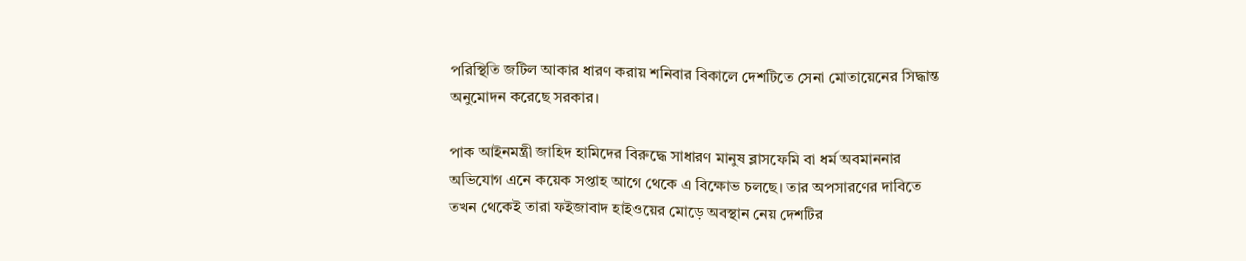পরিস্থিতি জটিল আকার ধারণ করায় শনিবার বিকালে দেশটিতে সেনা মোতায়েনের সিদ্ধান্ত অনুমোদন করেছে সরকার।

পাক আইনমন্ত্রী জাহিদ হামিদের বিরুদ্ধে সাধারণ মানুষ ব্লাসফেমি বা ধর্ম অবমাননার অভিযোগ এনে কয়েক সপ্তাহ আগে থেকে এ বিক্ষোভ চলছে। তার অপসারণের দাবিতে তখন থেকেই তারা ফইজাবাদ হাইওয়ের মোড়ে অবস্থান নেয় দেশটির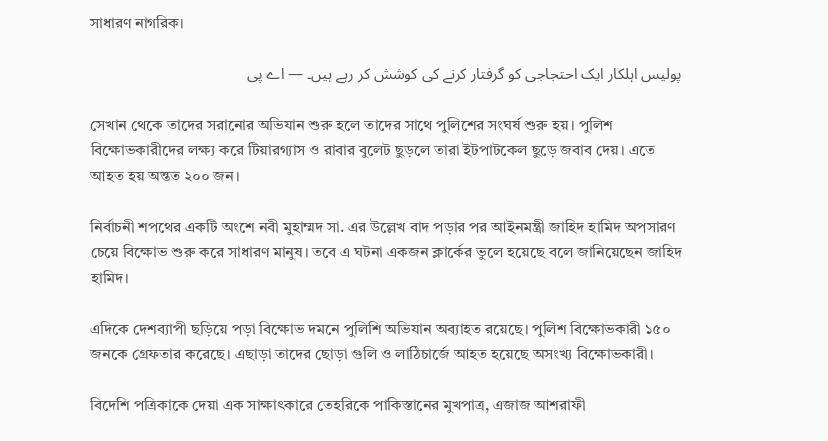সাধারণ নাগরিক।

پولیس اہلکار ایک احتجاجی کو گرفتار کرنے کی کوشش کر رہے ہیں۔ — اے پی

সেখান থেকে তাদের সরানোর অভিযান শুরু হলে তাদের সাথে পুলিশের সংঘর্ষ শুরু হয়। পুলিশ বিক্ষোভকারীদের লক্ষ্য করে টিয়ারগ্যাস ও রাবার বুলেট ছুড়লে তারা ইটপাটকেল ছুড়ে জবাব দেয়। এতে আহত হয় অন্তত ২০০ জন।

নির্বাচনী শপথের একটি অংশে নবী মুহাম্মদ সা. এর উল্লেখ বাদ পড়ার পর আইনমন্ত্রী জাহিদ হামিদ অপসারণ চেয়ে বিক্ষোভ শুরু করে সাধারণ মানুষ। তবে এ ঘটনা একজন ক্লার্কের ভুলে হয়েছে বলে জানিয়েছেন জাহিদ হামিদ।

এদিকে দেশব্যাপী ছড়িয়ে পড়া বিক্ষোভ দমনে পুলিশি অভিযান অব্যাহত রয়েছে। পুলিশ বিক্ষোভকারী ১৫০ জনকে গ্রেফতার করেছে। এছাড়া তাদের ছোড়া গুলি ও লাঠিচার্জে আহত হয়েছে অসংখ্য বিক্ষোভকারী।

বিদেশি পত্রিকাকে দেয়া এক সাক্ষাৎকারে তেহরিকে পাকিস্তানের মুখপাত্র, এজাজ আশরাফী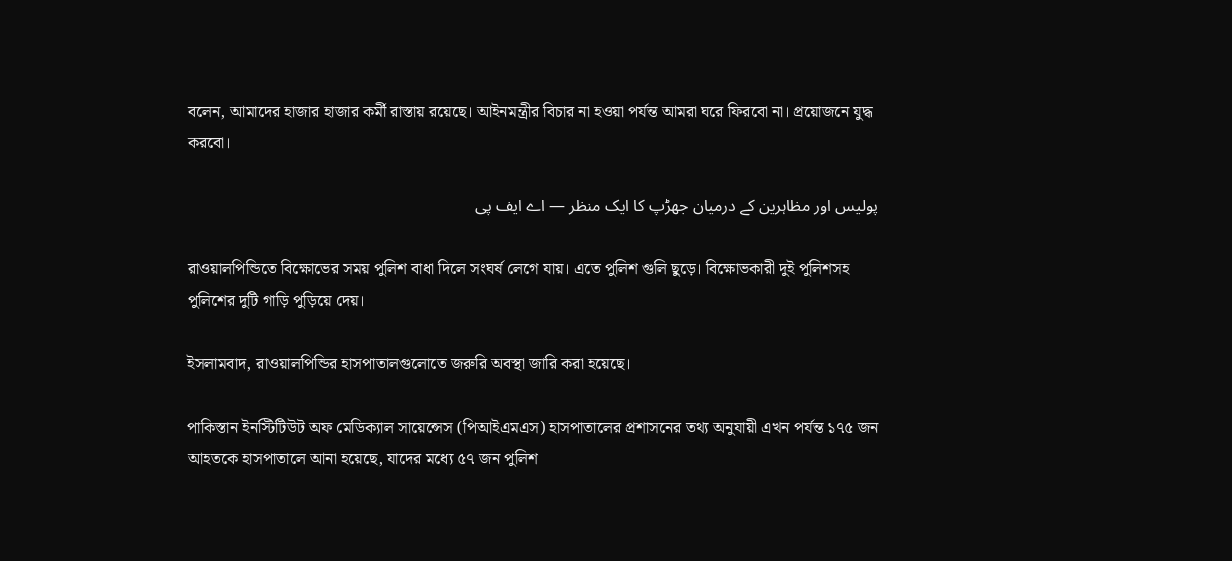বলেন, আমাদের হাজার হাজার কর্মী রাস্তায় রয়েছে। আইনমন্ত্রীর বিচার না হওয়া পর্যন্ত আমরা ঘরে ফিরবো না। প্রয়োজনে যুদ্ধ করবো।

پولیس اور مظاہرین کے درمیان جھڑپ کا ایک منظر — اے ایف پی

রাওয়ালপিন্ডিতে বিক্ষোভের সময় পুলিশ বাধা দিলে সংঘর্ষ লেগে যায়। এতে পুলিশ গুলি ছুড়ে। বিক্ষোভকারী দুই পুলিশসহ পুলিশের দুটি গাড়ি পুড়িয়ে দেয়।

ইসলামবাদ, রাওয়ালপিন্ডির হাসপাতালগুলোতে জরুরি অবস্থা জারি করা হয়েছে।

পাকিস্তান ইনস্টিটিউট অফ মেডিক্যাল সায়েন্সেস (পিআইএমএস) হাসপাতালের প্রশাসনের তথ্য অনুযায়ী এখন পর্যন্ত ১৭৫ জন আহতকে হাসপাতালে আনা হয়েছে, যাদের মধ্যে ৫৭ জন পুলিশ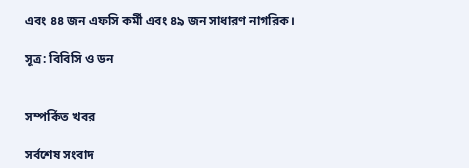এবং ৪৪ জন এফসি কর্মী এবং ৪৯ জন সাধারণ নাগরিক।

সূত্র: বিবিসি ও ডন


সম্পর্কিত খবর

সর্বশেষ সংবাদ